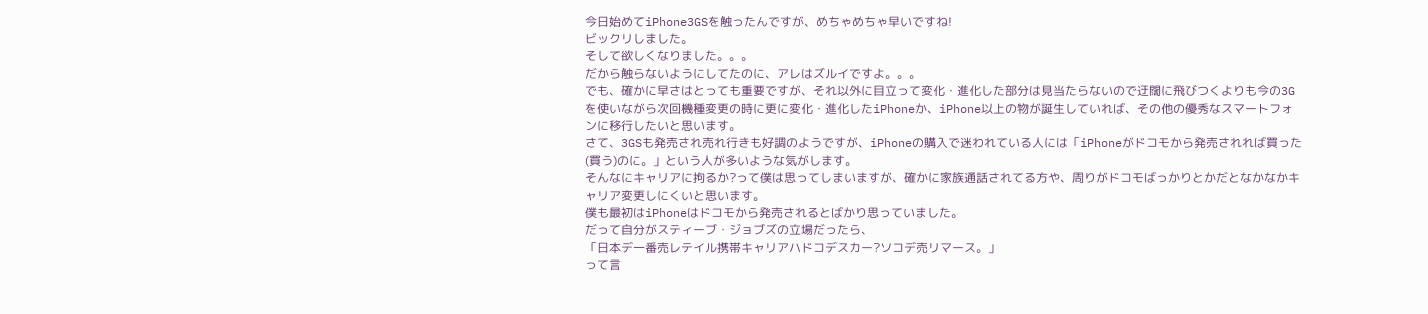今日始めてiPhone3GSを触ったんですが、めちゃめちゃ早いですね!
ビックリしました。
そして欲しくなりました。。。
だから触らないようにしてたのに、アレはズルイですよ。。。
でも、確かに早さはとっても重要ですが、それ以外に目立って変化・進化した部分は見当たらないので迂闊に飛びつくよりも今の3Gを使いながら次回機種変更の時に更に変化・進化したiPhoneか、iPhone以上の物が誕生していれば、その他の優秀なスマートフォンに移行したいと思います。
さて、3GSも発売され売れ行きも好調のようですが、iPhoneの購入で迷われている人には「iPhoneがドコモから発売されれば買った(買う)のに。」という人が多いような気がします。
そんなにキャリアに拘るか?って僕は思ってしまいますが、確かに家族通話されてる方や、周りがドコモばっかりとかだとなかなかキャリア変更しにくいと思います。
僕も最初はiPhoneはドコモから発売されるとばかり思っていました。
だって自分がスティーブ・ジョブズの立場だったら、
「日本デ一番売レテイル携帯キャリアハドコデスカー?ソコデ売リマース。」
って言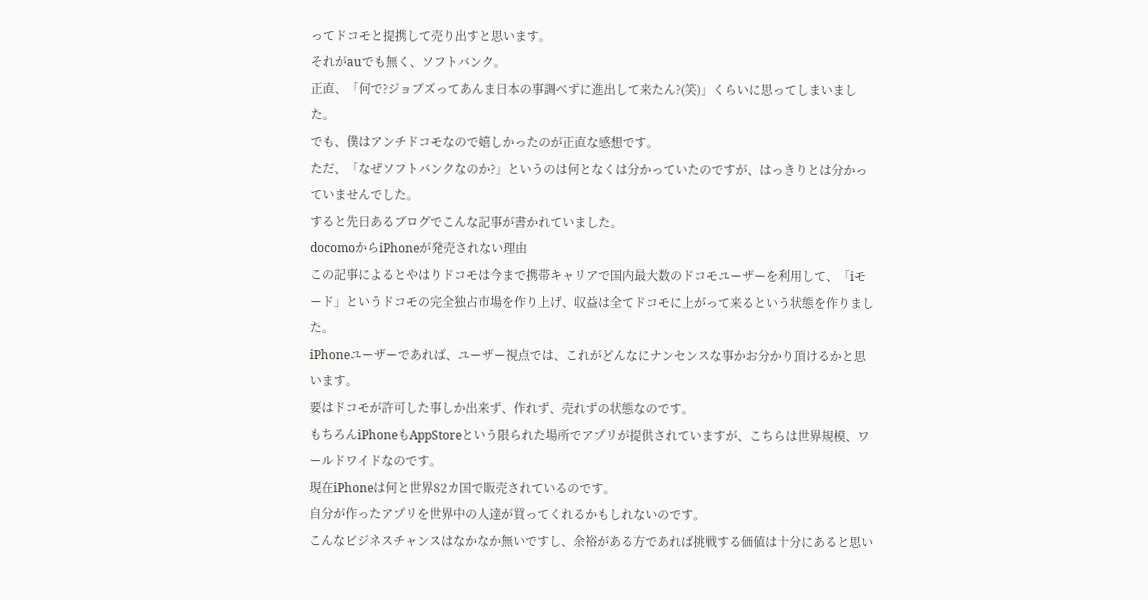ってドコモと提携して売り出すと思います。
それがauでも無く、ソフトバンク。
正直、「何で?ジョブズってあんま日本の事調べずに進出して来たん?(笑)」くらいに思ってしまいました。
でも、僕はアンチドコモなので嬉しかったのが正直な感想です。
ただ、「なぜソフトバンクなのか?」というのは何となくは分かっていたのですが、はっきりとは分かっていませんでした。
すると先日あるブログでこんな記事が書かれていました。
docomoからiPhoneが発売されない理由
この記事によるとやはりドコモは今まで携帯キャリアで国内最大数のドコモユーザーを利用して、「iモード」というドコモの完全独占市場を作り上げ、収益は全てドコモに上がって来るという状態を作りました。
iPhoneユーザーであれば、ユーザー視点では、これがどんなにナンセンスな事かお分かり頂けるかと思います。
要はドコモが許可した事しか出来ず、作れず、売れずの状態なのです。
もちろんiPhoneもAppStoreという限られた場所でアプリが提供されていますが、こちらは世界規模、ワールドワイドなのです。
現在iPhoneは何と世界82カ国で販売されているのです。
自分が作ったアプリを世界中の人達が買ってくれるかもしれないのです。
こんなビジネスチャンスはなかなか無いですし、余裕がある方であれば挑戦する価値は十分にあると思い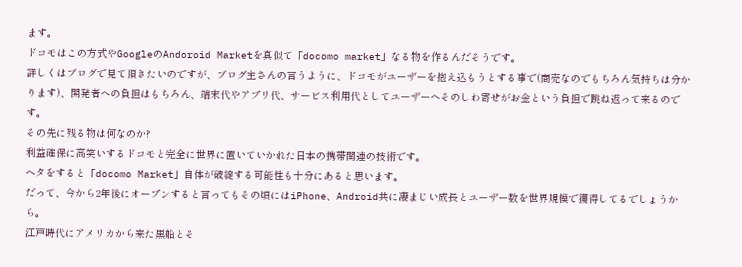ます。
ドコモはこの方式やGoogleのAndoroid Marketを真似て「docomo market」なる物を作るんだそうです。
詳しくはブログで見て頂きたいのですが、ブログ主さんの言うように、ドコモがユーザーを抱え込もうとする事で(商売なのでもちろん気持ちは分かります)、開発者への負担はもちろん、端末代やアプリ代、サービス利用代としてユーザーへそのしわ寄せがお金という負担で跳ね返って来るのです。
その先に残る物は何なのか?
利益確保に高笑いするドコモと完全に世界に置いていかれた日本の携帯関連の技術です。
ヘタをすると「docomo Market」自体が破綻する可能性も十分にあると思います。
だって、今から2年後にオープンすると言ってもその頃にはiPhone、Android共に凄まじい成長とユーザー数を世界規模で獲得してるでしょうから。
江戸時代にアメリカから来た黒船とそ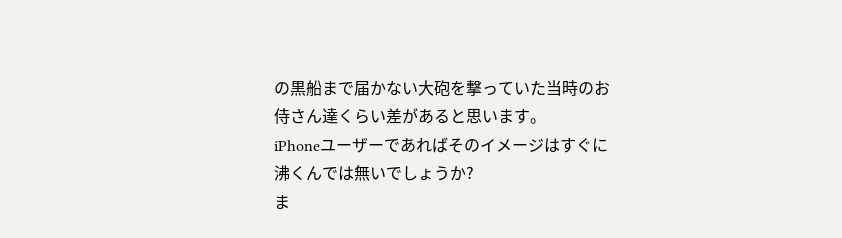の黒船まで届かない大砲を撃っていた当時のお侍さん達くらい差があると思います。
iPhoneユーザーであればそのイメージはすぐに沸くんでは無いでしょうか?
ま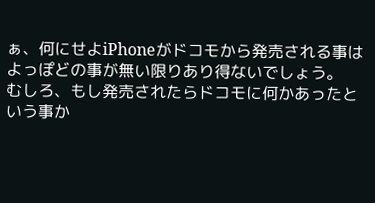ぁ、何にせよiPhoneがドコモから発売される事はよっぽどの事が無い限りあり得ないでしょう。
むしろ、もし発売されたらドコモに何かあったという事か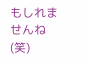もしれませんね(笑)